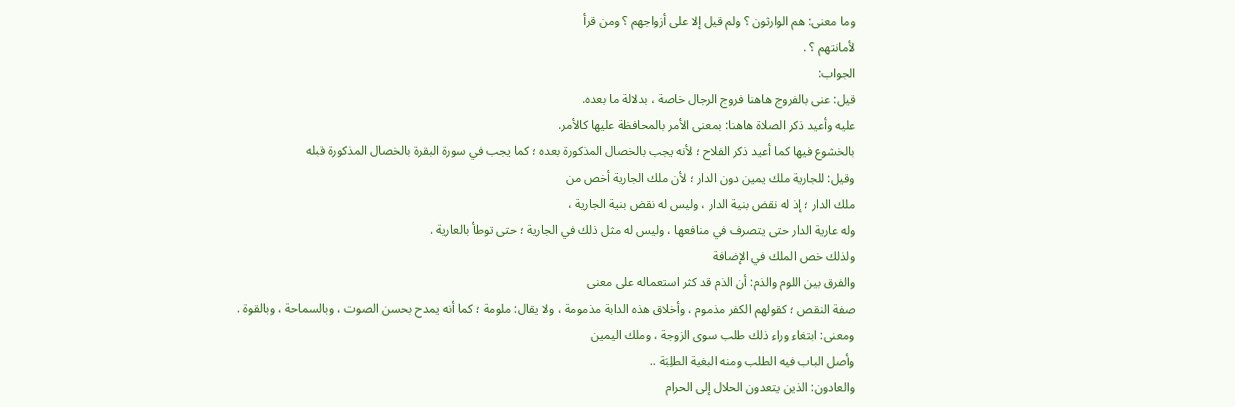وما معنى: هم الوارثون ؟ ولم قيل إلا على أزواجهم ؟ ومن قرأ
لأمانتهم ؟ .
الجواب:
قيل: عنى بالفروج هاهنا فروج الرجال خاصة ، بدلالة ما بعده.
عليه وأعيد ذكر الصلاة هاهنا: بمعنى الأمر بالمحافظة عليها كالأمر.
بالخشوع فيها كما أعيد ذكر الفلاح ؛ لأنه يجب بالخصال المذكورة بعده ؛ كما يجب في سورة البقرة بالخصال المذكورة قبله
وقيل: للجارية ملك يمين دون الدار ؛ لأن ملك الجارية أخص من
ملك الدار ؛ إذ له نقض بنية الدار ، وليس له نقض بنية الجارية ،
وله عارية الدار حتى يتصرف في منافعها ، وليس له مثل ذلك في الجارية ؛ حتى توطأ بالعارية .
ولذلك خص الملك في الإضافة
والفرق بين اللوم والذم: أن الذم قد كثر استعماله على معنى
صفة النقص ؛ كقولهم الكفر مذموم ، وأخلاق هذه الدابة مذمومة ، ولا يقال: ملومة ؛ كما أنه يمدح بحسن الصوت ، وبالسماحة ، وبالقوة .
ومعنى: ابتغاء وراء ذلك طلب سوى الزوجة ، وملك اليمين
وأصل الباب فيه الطلب ومنه البغية الطلِبَة ..
والعادون: الذين يتعدون الحلال إلى الحرام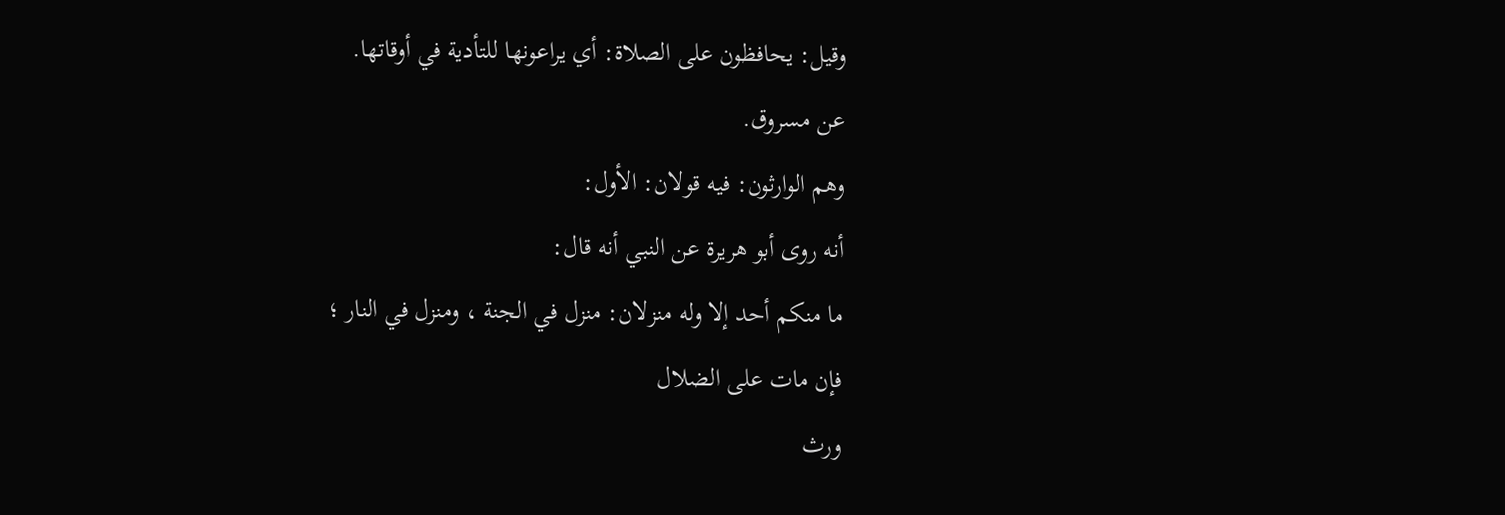وقيل: يحافظون على الصلاة: أي يراعونها للتأدية في أوقاتها.
عن مسروق.
وهم الوارثون: فيه قولان: الأول:
أنه روى أبو هريرة عن النبي أنه قال:
ما منكم أحد إلا وله منزلان: منزل في الجنة ، ومنزل في النار ؛
فإن مات على الضلال
ورث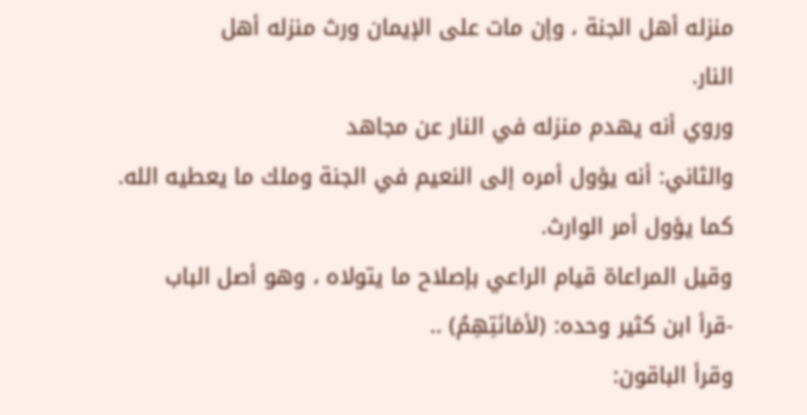منزله أهل الجنة ، وإن مات على الإيمان ورث منزله أهل
النار.
وروي أنه يهدم منزله في النار عن مجاهد
والثاني: أنه يؤول أمره إلى النعيم في الجنة وملك ما يعطيه الله.
كما يؤول أمر الوارث.
وقيل المراعاة قيام الراعي بإصلاح ما يتولاه ، وهو أصل الباب
-قرأ ابن كثير وحده: (لأمَانَتِهِمُ) ..
وقرأ الباقون: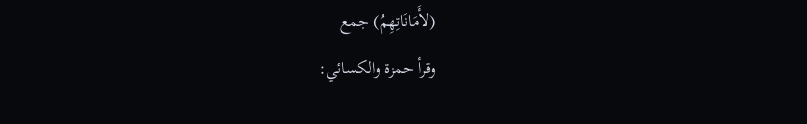(لأَمَانَاتِهِمُ) جمع
وقرأ حمزة والكسائي: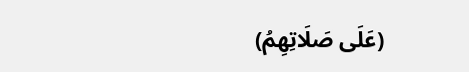(عَلَى صَلَاتِهِمُ)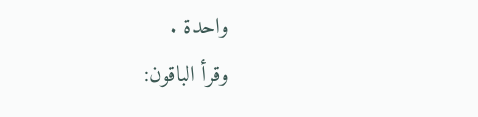واحدة .
وقرأ الباقون: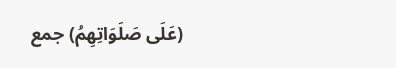(عَلَى صَلَوَاتِهِمُ) جمع